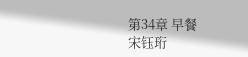第34章 早餐
宋钰珩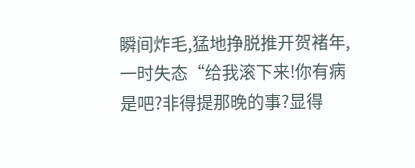瞬间炸毛,猛地挣脱推开贺褚年,一时失态“给我滚下来!你有病是吧?非得提那晚的事?显得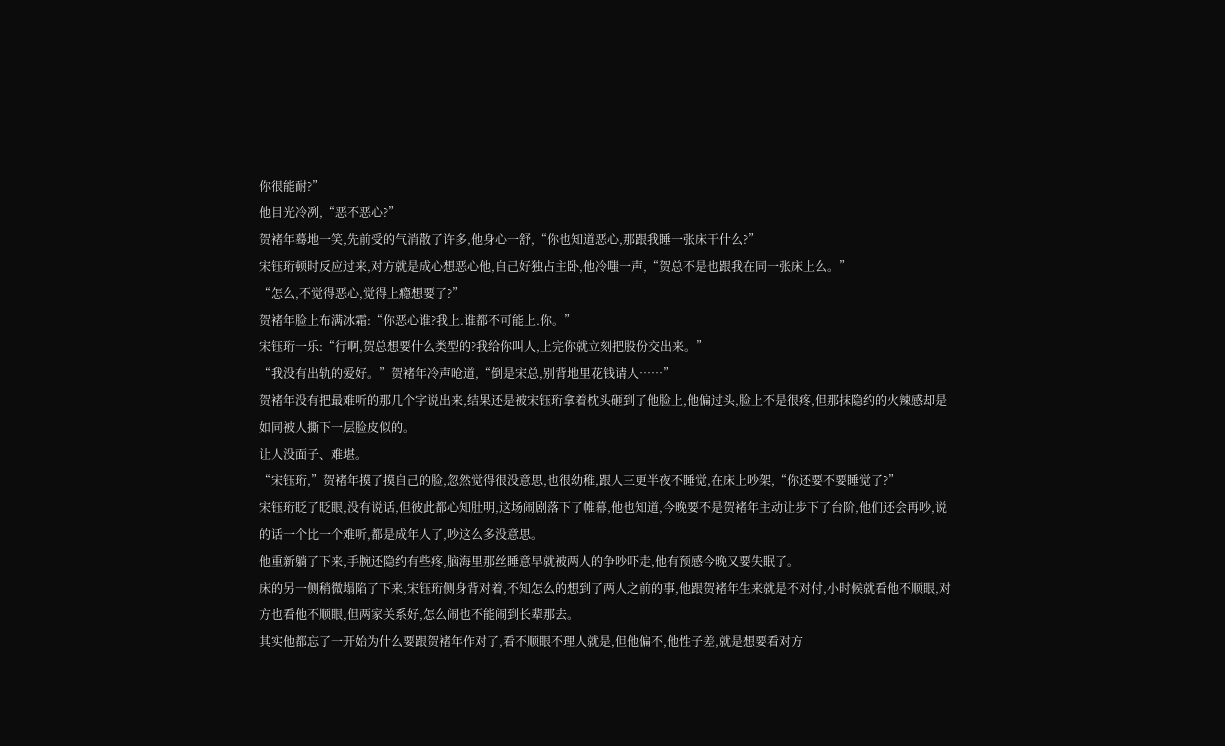你很能耐?”
他目光冷冽,“恶不恶心?”
贺褚年蓦地一笑,先前受的气消散了许多,他身心一舒,“你也知道恶心,那跟我睡一张床干什么?”
宋钰珩顿时反应过来,对方就是成心想恶心他,自己好独占主卧,他冷嗤一声,“贺总不是也跟我在同一张床上么。”
“怎么,不觉得恶心,觉得上瘾想要了?”
贺褚年脸上布满冰霜:“你恶心谁?我上.谁都不可能上.你。”
宋钰珩一乐:“行啊,贺总想要什么类型的?我给你叫人,上完你就立刻把股份交出来。”
“我没有出轨的爱好。”贺褚年冷声呛道,“倒是宋总,别背地里花钱请人……”
贺褚年没有把最难听的那几个字说出来,结果还是被宋钰珩拿着枕头砸到了他脸上,他偏过头,脸上不是很疼,但那抹隐约的火辣感却是如同被人撕下一层脸皮似的。
让人没面子、难堪。
“宋钰珩,”贺褚年摸了摸自己的脸,忽然觉得很没意思,也很幼稚,跟人三更半夜不睡觉,在床上吵架,“你还要不要睡觉了?”
宋钰珩眨了眨眼,没有说话,但彼此都心知肚明,这场闹剧落下了帷幕,他也知道,今晚要不是贺褚年主动让步下了台阶,他们还会再吵,说的话一个比一个难听,都是成年人了,吵这么多没意思。
他重新躺了下来,手腕还隐约有些疼,脑海里那丝睡意早就被两人的争吵吓走,他有预感今晚又要失眠了。
床的另一侧稍微塌陷了下来,宋钰珩侧身背对着,不知怎么的想到了两人之前的事,他跟贺褚年生来就是不对付,小时候就看他不顺眼,对方也看他不顺眼,但两家关系好,怎么闹也不能闹到长辈那去。
其实他都忘了一开始为什么要跟贺褚年作对了,看不顺眼不理人就是,但他偏不,他性子差,就是想要看对方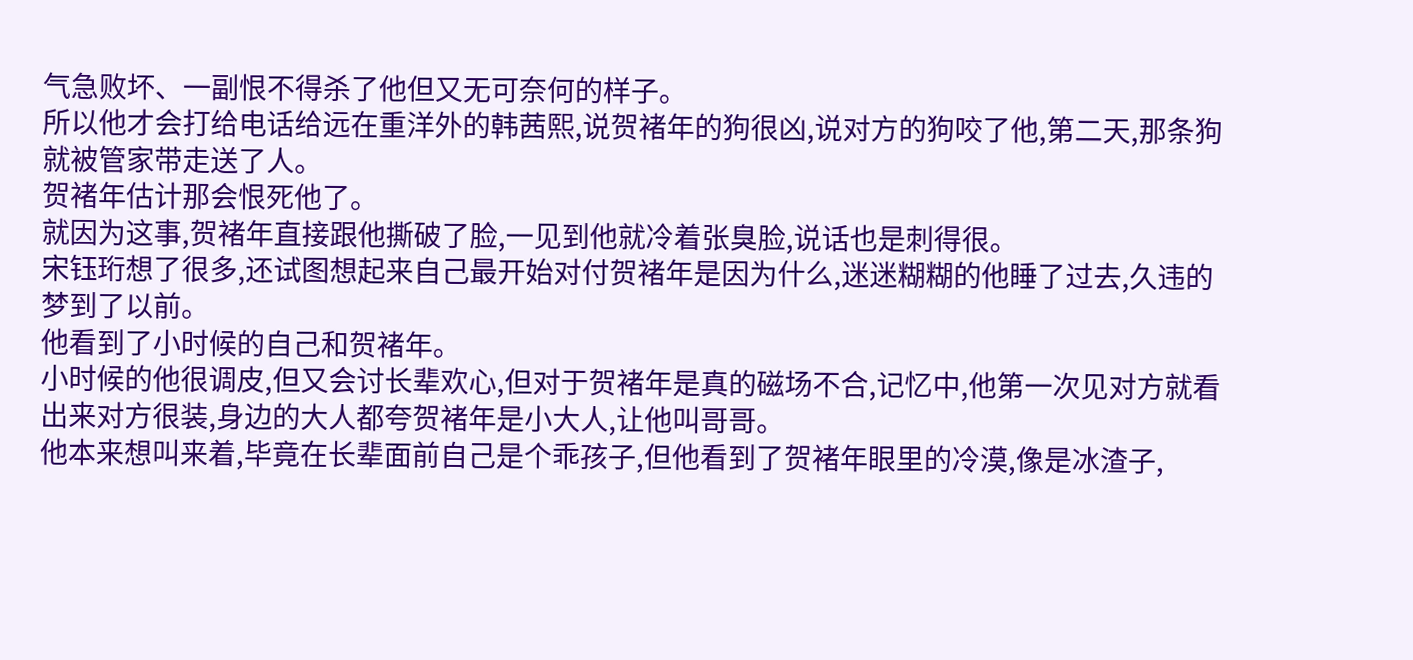气急败坏、一副恨不得杀了他但又无可奈何的样子。
所以他才会打给电话给远在重洋外的韩茜熙,说贺褚年的狗很凶,说对方的狗咬了他,第二天,那条狗就被管家带走送了人。
贺褚年估计那会恨死他了。
就因为这事,贺褚年直接跟他撕破了脸,一见到他就冷着张臭脸,说话也是刺得很。
宋钰珩想了很多,还试图想起来自己最开始对付贺褚年是因为什么,迷迷糊糊的他睡了过去,久违的梦到了以前。
他看到了小时候的自己和贺褚年。
小时候的他很调皮,但又会讨长辈欢心,但对于贺褚年是真的磁场不合,记忆中,他第一次见对方就看出来对方很装,身边的大人都夸贺褚年是小大人,让他叫哥哥。
他本来想叫来着,毕竟在长辈面前自己是个乖孩子,但他看到了贺褚年眼里的冷漠,像是冰渣子,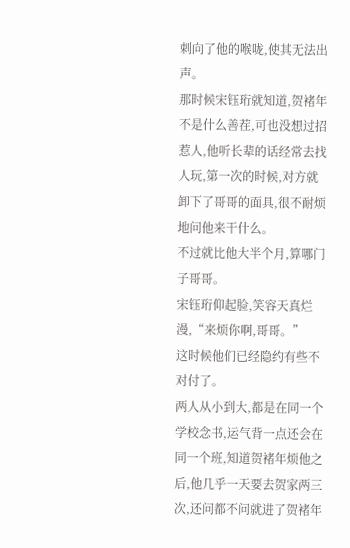刺向了他的喉咙,使其无法出声。
那时候宋钰珩就知道,贺褚年不是什么善茬,可也没想过招惹人,他听长辈的话经常去找人玩,第一次的时候,对方就卸下了哥哥的面具,很不耐烦地问他来干什么。
不过就比他大半个月,算哪门子哥哥。
宋钰珩仰起脸,笑容天真烂漫,“来烦你啊,哥哥。”
这时候他们已经隐约有些不对付了。
两人从小到大,都是在同一个学校念书,运气背一点还会在同一个班,知道贺褚年烦他之后,他几乎一天要去贺家两三次,还问都不问就进了贺褚年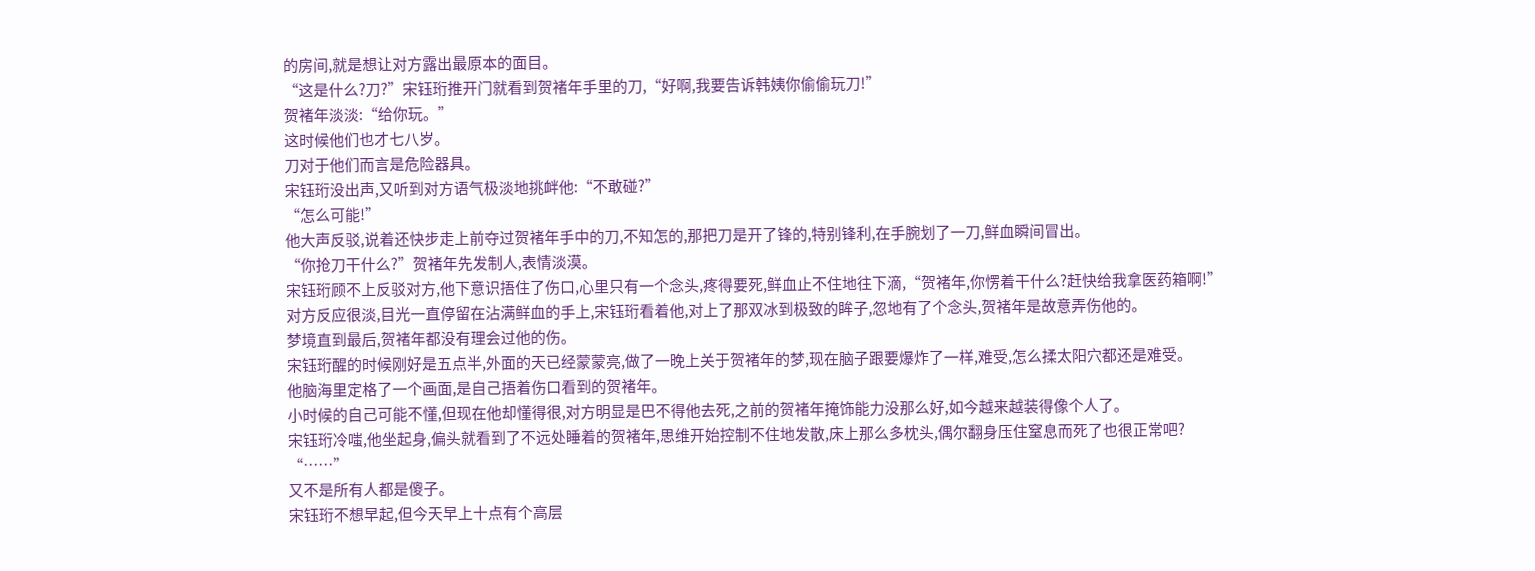的房间,就是想让对方露出最原本的面目。
“这是什么?刀?”宋钰珩推开门就看到贺褚年手里的刀,“好啊,我要告诉韩姨你偷偷玩刀!”
贺褚年淡淡:“给你玩。”
这时候他们也才七八岁。
刀对于他们而言是危险器具。
宋钰珩没出声,又听到对方语气极淡地挑衅他:“不敢碰?”
“怎么可能!”
他大声反驳,说着还快步走上前夺过贺褚年手中的刀,不知怎的,那把刀是开了锋的,特别锋利,在手腕划了一刀,鲜血瞬间冒出。
“你抢刀干什么?”贺褚年先发制人,表情淡漠。
宋钰珩顾不上反驳对方,他下意识捂住了伤口,心里只有一个念头,疼得要死,鲜血止不住地往下滴,“贺褚年,你愣着干什么?赶快给我拿医药箱啊!”
对方反应很淡,目光一直停留在沾满鲜血的手上,宋钰珩看着他,对上了那双冰到极致的眸子,忽地有了个念头,贺褚年是故意弄伤他的。
梦境直到最后,贺褚年都没有理会过他的伤。
宋钰珩醒的时候刚好是五点半,外面的天已经蒙蒙亮,做了一晚上关于贺褚年的梦,现在脑子跟要爆炸了一样,难受,怎么揉太阳穴都还是难受。
他脑海里定格了一个画面,是自己捂着伤口看到的贺褚年。
小时候的自己可能不懂,但现在他却懂得很,对方明显是巴不得他去死,之前的贺褚年掩饰能力没那么好,如今越来越装得像个人了。
宋钰珩冷嗤,他坐起身,偏头就看到了不远处睡着的贺褚年,思维开始控制不住地发散,床上那么多枕头,偶尔翻身压住窒息而死了也很正常吧?
“……”
又不是所有人都是傻子。
宋钰珩不想早起,但今天早上十点有个高层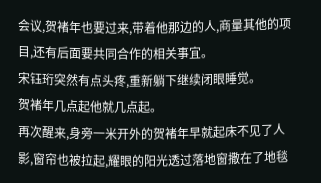会议,贺褚年也要过来,带着他那边的人,商量其他的项目,还有后面要共同合作的相关事宜。
宋钰珩突然有点头疼,重新躺下继续闭眼睡觉。
贺褚年几点起他就几点起。
再次醒来,身旁一米开外的贺褚年早就起床不见了人影,窗帘也被拉起,耀眼的阳光透过落地窗撒在了地毯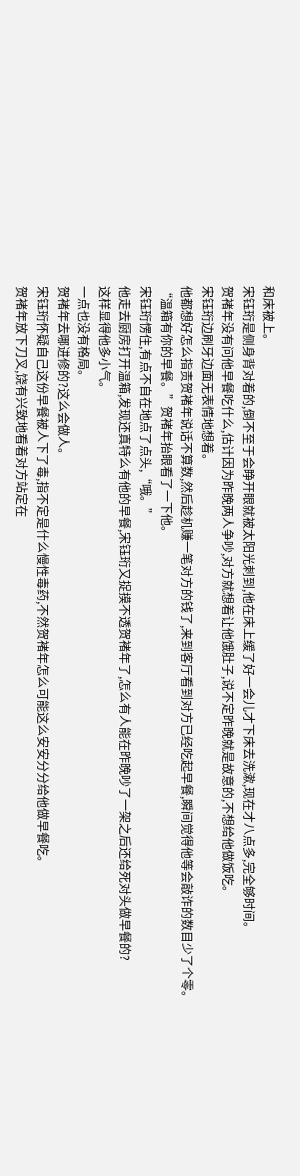和床被上。
宋钰珩是侧身背对着的,倒不至于会睁开眼就被太阳光刺到,他在床上缓了好一会儿才下床去洗漱,现在才八点多,完全够时间。
贺褚年没有问他早餐吃什么,估计因为昨晚两人争吵,对方就想着让他饿肚子,说不定昨晚就是故意的,不想给他做饭吃。
宋钰珩边刷牙边面无表情地想着。
他都想好怎么指责贺褚年说话不算数,然后趁机赚一笔对方的钱了,来到客厅看到对方已经吃起早餐,瞬间觉得他等会敲诈的数目少了个零。
“温箱有你的早餐。”贺褚年抬眼看了一下他。
宋钰珩愣住,有点不自在地点了点头,“哦。”
他走去厨房打开温箱,发现还真特么有他的早餐,宋钰珩又捉摸不透贺褚年了,怎么有人能在昨晚吵了一架之后还给死对头做早餐的?
这样显得他多小气。
一点也没有格局。
贺褚年去哪进修的?这么会做人。
宋钰珩怀疑自己这份早餐被人下了毒,指不定是什么慢性毒药,不然贺褚年怎么可能这么安安分分给他做早餐吃。
贺褚年放下刀叉,饶有兴致地看着对方站定在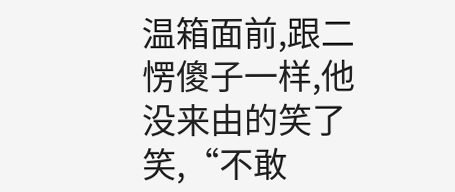温箱面前,跟二愣傻子一样,他没来由的笑了笑,“不敢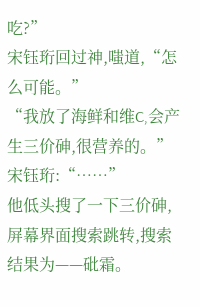吃?”
宋钰珩回过神,嗤道,“怎么可能。”
“我放了海鲜和维C,会产生三价砷,很营养的。”
宋钰珩:“……”
他低头搜了一下三价砷,屏幕界面搜索跳转,搜索结果为——砒霜。